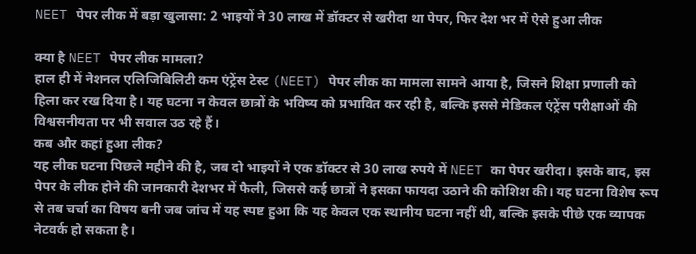NEET पेपर लीक में बड़ा खुलासा: 2 भाइयों ने 30 लाख में डॉक्टर से खरीदा था पेपर, फिर देश भर में ऐसे हुआ लीक

क्या है NEET पेपर लीक मामला?
हाल ही में नेशनल एलिजिबिलिटी कम एंट्रेंस टेस्ट (NEET) पेपर लीक का मामला सामने आया है, जिसने शिक्षा प्रणाली को हिला कर रख दिया है। यह घटना न केवल छात्रों के भविष्य को प्रभावित कर रही है, बल्कि इससे मेडिकल एंट्रेंस परीक्षाओं की विश्वसनीयता पर भी सवाल उठ रहे हैं।
कब और कहां हुआ लीक?
यह लीक घटना पिछले महीने की है, जब दो भाइयों ने एक डॉक्टर से 30 लाख रुपये में NEET का पेपर खरीदा। इसके बाद, इस पेपर के लीक होने की जानकारी देशभर में फैली, जिससे कई छात्रों ने इसका फायदा उठाने की कोशिश की। यह घटना विशेष रूप से तब चर्चा का विषय बनी जब जांच में यह स्पष्ट हुआ कि यह केवल एक स्थानीय घटना नहीं थी, बल्कि इसके पीछे एक व्यापक नेटवर्क हो सकता है।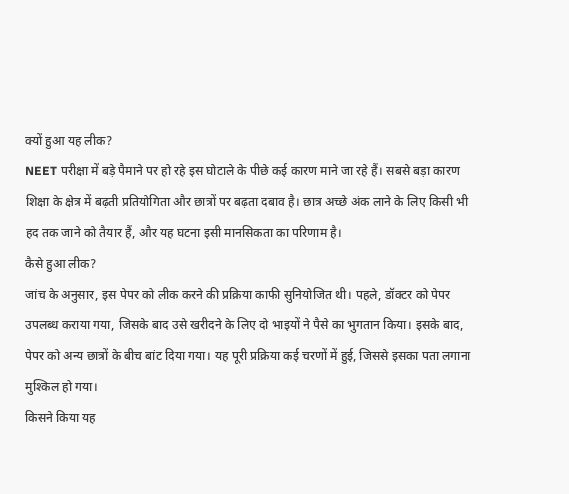क्यों हुआ यह लीक?
NEET परीक्षा में बड़े पैमाने पर हो रहे इस घोटाले के पीछे कई कारण माने जा रहे हैं। सबसे बड़ा कारण शिक्षा के क्षेत्र में बढ़ती प्रतियोगिता और छात्रों पर बढ़ता दबाव है। छात्र अच्छे अंक लाने के लिए किसी भी हद तक जाने को तैयार हैं, और यह घटना इसी मानसिकता का परिणाम है।
कैसे हुआ लीक?
जांच के अनुसार, इस पेपर को लीक करने की प्रक्रिया काफी सुनियोजित थी। पहले, डॉक्टर को पेपर उपलब्ध कराया गया, जिसके बाद उसे खरीदने के लिए दो भाइयों ने पैसे का भुगतान किया। इसके बाद, पेपर को अन्य छात्रों के बीच बांट दिया गया। यह पूरी प्रक्रिया कई चरणों में हुई, जिससे इसका पता लगाना मुश्किल हो गया।
किसने किया यह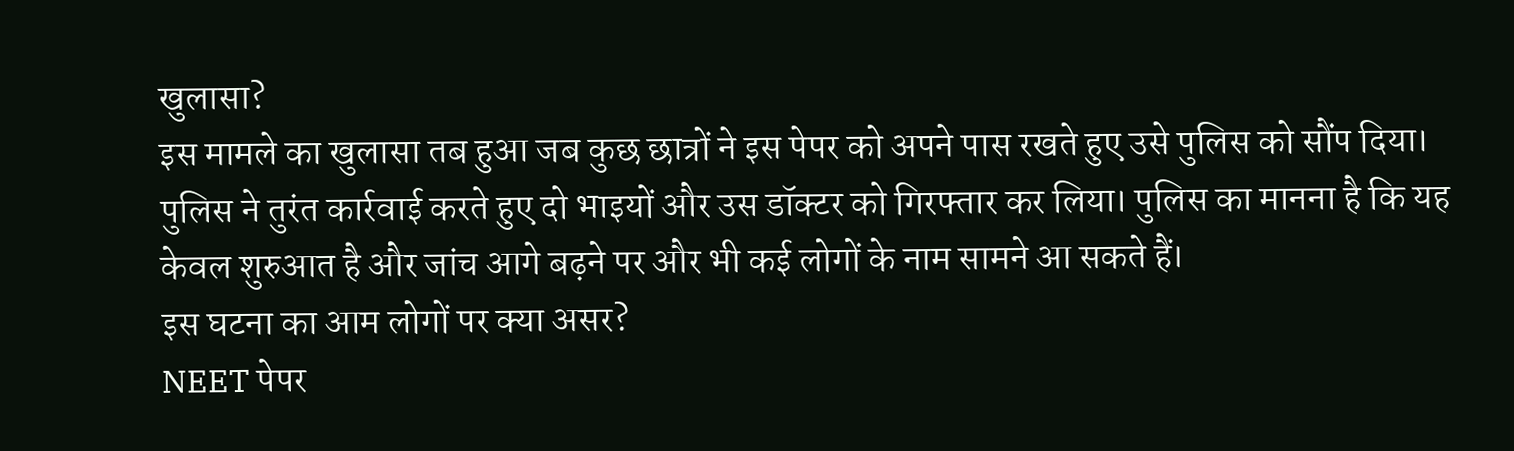खुलासा?
इस मामले का खुलासा तब हुआ जब कुछ छात्रों ने इस पेपर को अपने पास रखते हुए उसे पुलिस को सौंप दिया। पुलिस ने तुरंत कार्रवाई करते हुए दो भाइयों और उस डॉक्टर को गिरफ्तार कर लिया। पुलिस का मानना है कि यह केवल शुरुआत है और जांच आगे बढ़ने पर और भी कई लोगों के नाम सामने आ सकते हैं।
इस घटना का आम लोगों पर क्या असर?
NEET पेपर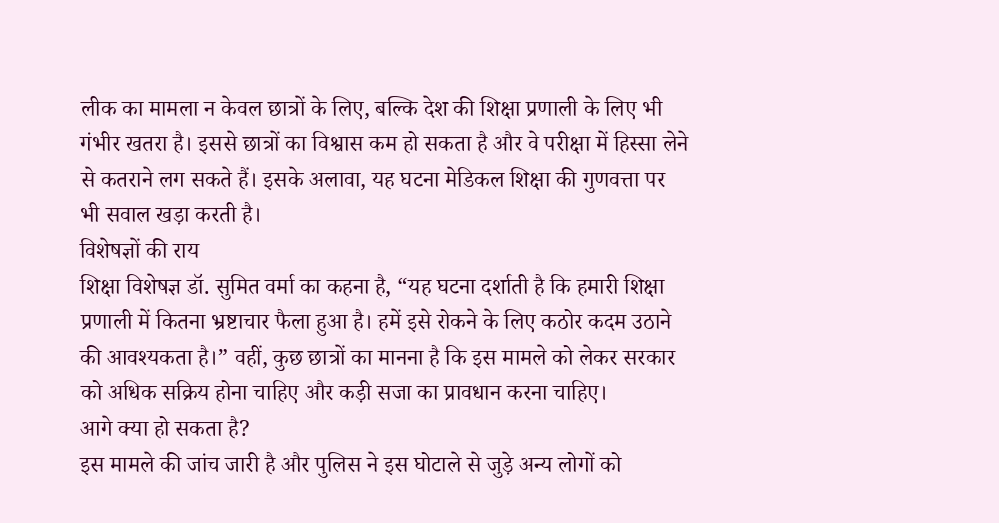लीक का मामला न केवल छात्रों के लिए, बल्कि देश की शिक्षा प्रणाली के लिए भी गंभीर खतरा है। इससे छात्रों का विश्वास कम हो सकता है और वे परीक्षा में हिस्सा लेने से कतराने लग सकते हैं। इसके अलावा, यह घटना मेडिकल शिक्षा की गुणवत्ता पर भी सवाल खड़ा करती है।
विशेषज्ञों की राय
शिक्षा विशेषज्ञ डॉ. सुमित वर्मा का कहना है, “यह घटना दर्शाती है कि हमारी शिक्षा प्रणाली में कितना भ्रष्टाचार फैला हुआ है। हमें इसे रोकने के लिए कठोर कदम उठाने की आवश्यकता है।” वहीं, कुछ छात्रों का मानना है कि इस मामले को लेकर सरकार को अधिक सक्रिय होना चाहिए और कड़ी सजा का प्रावधान करना चाहिए।
आगे क्या हो सकता है?
इस मामले की जांच जारी है और पुलिस ने इस घोटाले से जुड़े अन्य लोगों को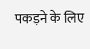पकड़ने के लिए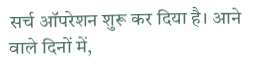सर्च ऑपरेशन शुरू कर दिया है। आने वाले दिनों में,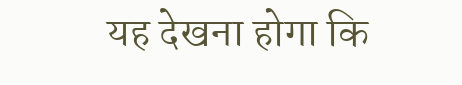यह देखना होगा कि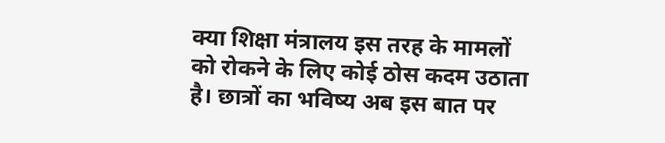क्या शिक्षा मंत्रालय इस तरह के मामलों को रोकने के लिए कोई ठोस कदम उठाता है। छात्रों का भविष्य अब इस बात पर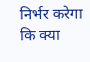निर्भर करेगा कि क्या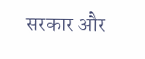सरकार और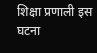शिक्षा प्रणाली इस घटना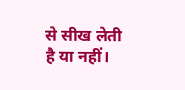से सीख लेती है या नहीं।